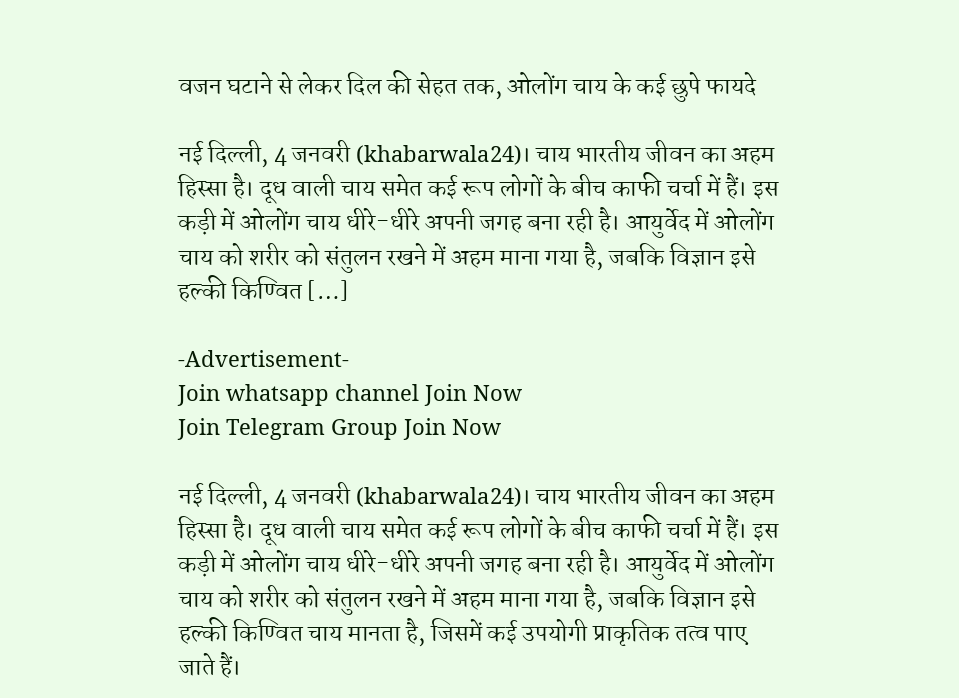वजन घटाने से लेकर दिल की सेहत तक, ओलोंग चाय के कई छुपे फायदे

नई दिल्ली, 4 जनवरी (khabarwala24)। चाय भारतीय जीवन का अहम हिस्सा है। दूध वाली चाय समेत कई रूप लोगों के बीच काफी चर्चा में हैं। इस कड़ी में ओलोंग चाय धीरे-धीरे अपनी जगह बना रही है। आयुर्वेद में ओलोंग चाय को शरीर को संतुलन रखने में अहम माना गया है, जबकि विज्ञान इसे हल्की किण्वित […]

-Advertisement-
Join whatsapp channel Join Now
Join Telegram Group Join Now

नई दिल्ली, 4 जनवरी (khabarwala24)। चाय भारतीय जीवन का अहम हिस्सा है। दूध वाली चाय समेत कई रूप लोगों के बीच काफी चर्चा में हैं। इस कड़ी में ओलोंग चाय धीरे-धीरे अपनी जगह बना रही है। आयुर्वेद में ओलोंग चाय को शरीर को संतुलन रखने में अहम माना गया है, जबकि विज्ञान इसे हल्की किण्वित चाय मानता है, जिसमें कई उपयोगी प्राकृतिक तत्व पाए जाते हैं।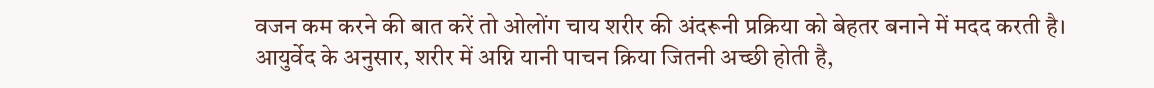वजन कम करने की बात करें तो ओलोंग चाय शरीर की अंदरूनी प्रक्रिया को बेहतर बनाने में मदद करती है। आयुर्वेद के अनुसार, शरीर में अग्नि यानी पाचन क्रिया जितनी अच्छी होती है,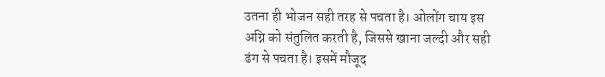उतना ही भोजन सही तरह से पचता है। ओलोंग चाय इस अग्नि को संतुलित करती है, जिससे खाना जल्दी और सही ढंग से पचता है। इसमें मौजूद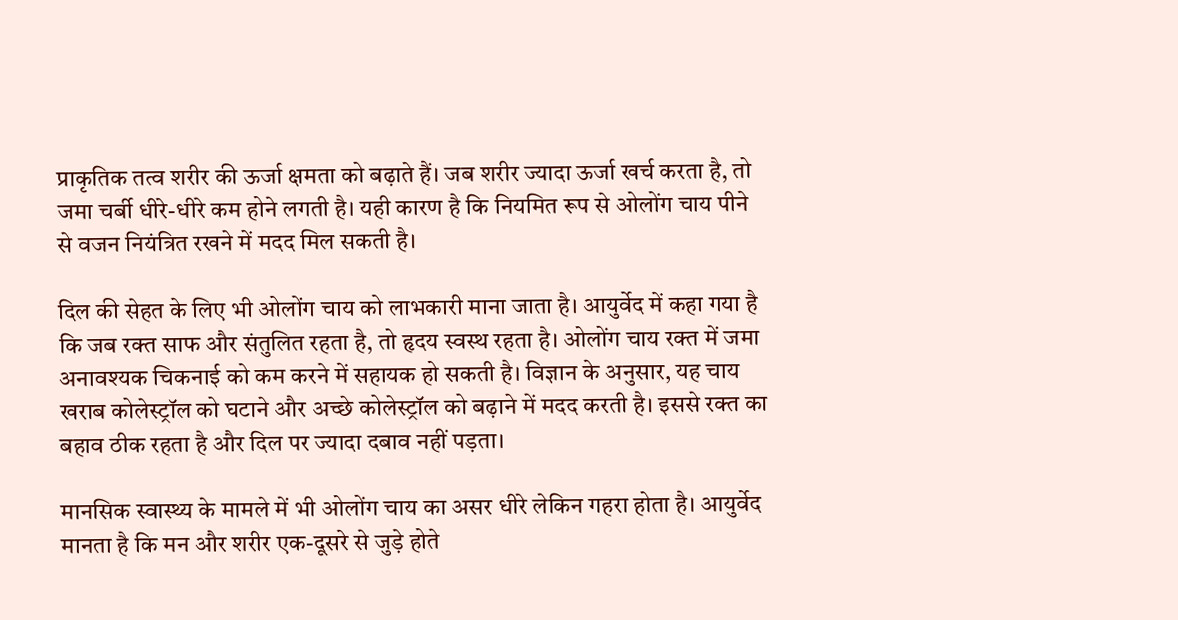प्राकृतिक तत्व शरीर की ऊर्जा क्षमता को बढ़ाते हैं। जब शरीर ज्यादा ऊर्जा खर्च करता है, तो जमा चर्बी धीरे-धीरे कम होने लगती है। यही कारण है कि नियमित रूप से ओलोंग चाय पीने से वजन नियंत्रित रखने में मदद मिल सकती है।

दिल की सेहत के लिए भी ओलोंग चाय को लाभकारी माना जाता है। आयुर्वेद में कहा गया है कि जब रक्त साफ और संतुलित रहता है, तो हृदय स्वस्थ रहता है। ओलोंग चाय रक्त में जमा अनावश्यक चिकनाई को कम करने में सहायक हो सकती है। विज्ञान के अनुसार, यह चाय खराब कोलेस्ट्रॉल को घटाने और अच्छे कोलेस्ट्रॉल को बढ़ाने में मदद करती है। इससे रक्त का बहाव ठीक रहता है और दिल पर ज्यादा दबाव नहीं पड़ता।

मानसिक स्वास्थ्य के मामले में भी ओलोंग चाय का असर धीरे लेकिन गहरा होता है। आयुर्वेद मानता है कि मन और शरीर एक-दूसरे से जुड़े होते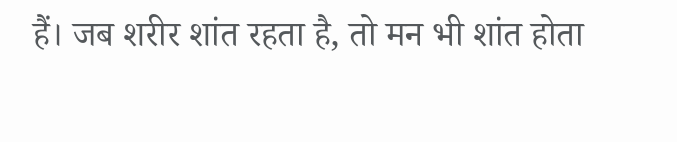हैं। जब शरीर शांत रहता है, तो मन भी शांत होता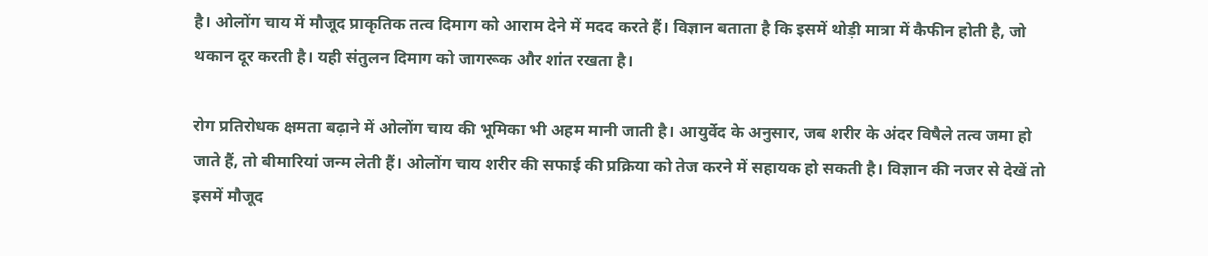है। ओलोंग चाय में मौजूद प्राकृतिक तत्व दिमाग को आराम देने में मदद करते हैं। विज्ञान बताता है कि इसमें थोड़ी मात्रा में कैफीन होती है, जो थकान दूर करती है। यही संतुलन दिमाग को जागरूक और शांत रखता है।

रोग प्रतिरोधक क्षमता बढ़ाने में ओलोंग चाय की भूमिका भी अहम मानी जाती है। आयुर्वेद के अनुसार, जब शरीर के अंदर विषैले तत्व जमा हो जाते हैं, तो बीमारियां जन्म लेती हैं। ओलोंग चाय शरीर की सफाई की प्रक्रिया को तेज करने में सहायक हो सकती है। विज्ञान की नजर से देखें तो इसमें मौजूद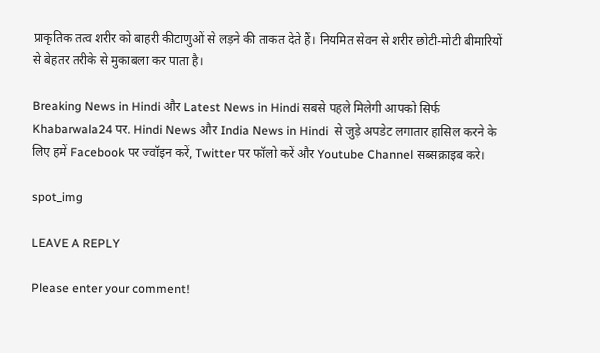प्राकृतिक तत्व शरीर को बाहरी कीटाणुओं से लड़ने की ताकत देते हैं। नियमित सेवन से शरीर छोटी-मोटी बीमारियों से बेहतर तरीके से मुकाबला कर पाता है।

Breaking News in Hindi और Latest News in Hindi सबसे पहले मिलेगी आपको सिर्फ Khabarwala24 पर. Hindi News और India News in Hindi  से जुड़े अपडेट लगातार हासिल करने के लिए हमें Facebook पर ज्वॉइन करें, Twitter पर फॉलो करें और Youtube Channel सब्सक्राइब करे।

spot_img

LEAVE A REPLY

Please enter your comment!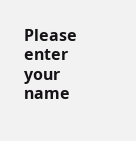Please enter your name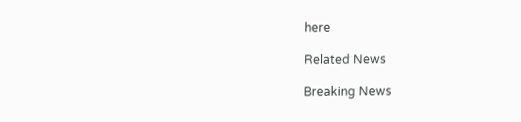here

Related News

Breaking News